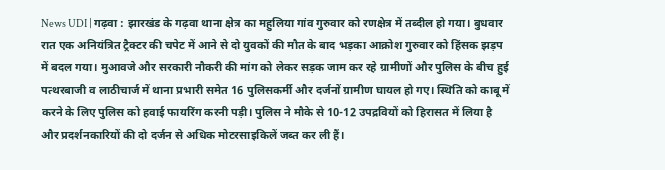News UDI | गढ़वा : झारखंड के गढ़वा थाना क्षेत्र का महुलिया गांव गुरुवार को रणक्षेत्र में तब्दील हो गया। बुधवार रात एक अनियंत्रित ट्रैक्टर की चपेट में आने से दो युवकों की मौत के बाद भड़का आक्रोश गुरुवार को हिंसक झड़प में बदल गया। मुआवजे और सरकारी नौकरी की मांग को लेकर सड़क जाम कर रहे ग्रामीणों और पुलिस के बीच हुई पत्थरबाजी व लाठीचार्ज में थाना प्रभारी समेत 16 पुलिसकर्मी और दर्जनों ग्रामीण घायल हो गए। स्थिति को काबू में करने के लिए पुलिस को हवाई फायरिंग करनी पड़ी। पुलिस ने मौके से 10-12 उपद्रवियों को हिरासत में लिया है और प्रदर्शनकारियों की दो दर्जन से अधिक मोटरसाइकिलें जब्त कर ली हैं।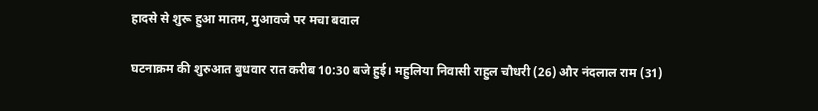हादसे से शुरू हुआ मातम, मुआवजे पर मचा बवाल

घटनाक्रम की शुरुआत बुधवार रात करीब 10:30 बजे हुई। महुलिया निवासी राहुल चौधरी (26) और नंदलाल राम (31)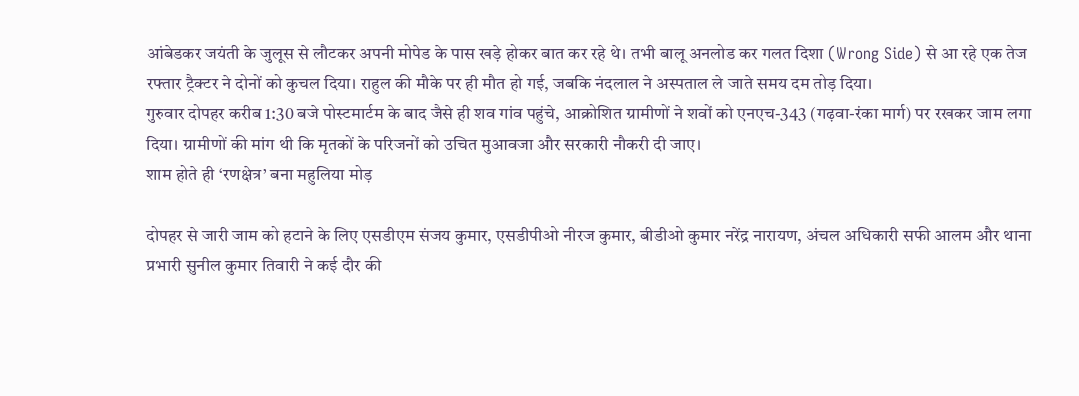आंबेडकर जयंती के जुलूस से लौटकर अपनी मोपेड के पास खड़े होकर बात कर रहे थे। तभी बालू अनलोड कर गलत दिशा (Wrong Side) से आ रहे एक तेज रफ्तार ट्रैक्टर ने दोनों को कुचल दिया। राहुल की मौके पर ही मौत हो गई, जबकि नंदलाल ने अस्पताल ले जाते समय दम तोड़ दिया।
गुरुवार दोपहर करीब 1:30 बजे पोस्टमार्टम के बाद जैसे ही शव गांव पहुंचे, आक्रोशित ग्रामीणों ने शवों को एनएच-343 (गढ़वा-रंका मार्ग) पर रखकर जाम लगा दिया। ग्रामीणों की मांग थी कि मृतकों के परिजनों को उचित मुआवजा और सरकारी नौकरी दी जाए।
शाम होते ही ‘रणक्षेत्र’ बना महुलिया मोड़

दोपहर से जारी जाम को हटाने के लिए एसडीएम संजय कुमार, एसडीपीओ नीरज कुमार, बीडीओ कुमार नरेंद्र नारायण, अंचल अधिकारी सफी आलम और थाना प्रभारी सुनील कुमार तिवारी ने कई दौर की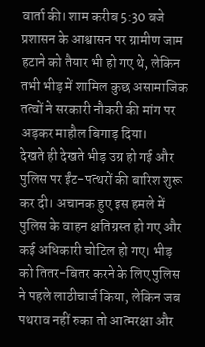वार्ता की। शाम करीब 5:30 बजे प्रशासन के आश्वासन पर ग्रामीण जाम हटाने को तैयार भी हो गए थे, लेकिन तभी भीड़ में शामिल कुछ असामाजिक तत्वों ने सरकारी नौकरी की मांग पर अड़कर माहौल बिगाड़ दिया।
देखते ही देखते भीड़ उग्र हो गई और पुलिस पर ईंट-पत्थरों की बारिश शुरू कर दी। अचानक हुए इस हमले में पुलिस के वाहन क्षतिग्रस्त हो गए और कई अधिकारी चोटिल हो गए। भीड़ को तितर-बितर करने के लिए पुलिस ने पहले लाठीचार्ज किया, लेकिन जब पथराव नहीं रुका तो आत्मरक्षा और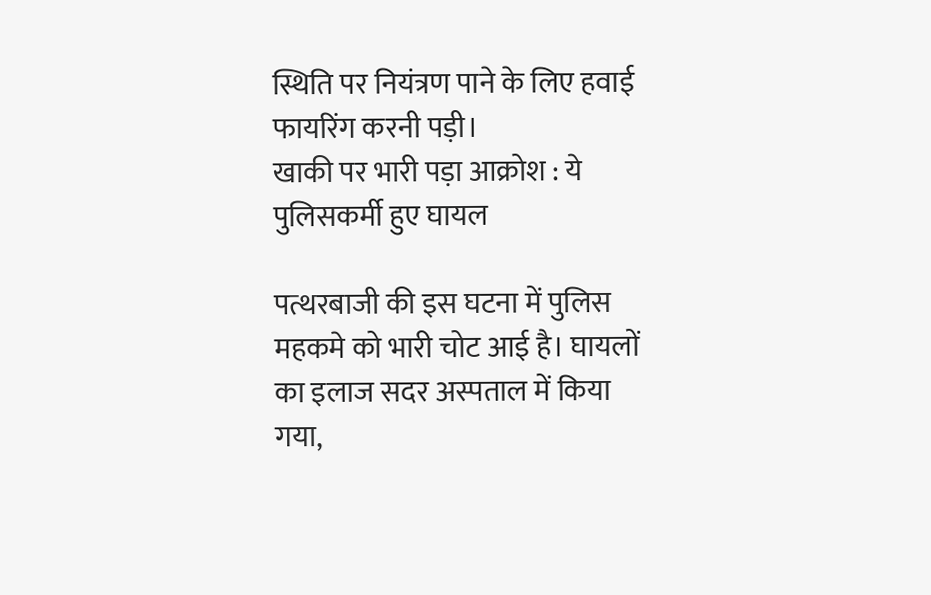स्थिति पर नियंत्रण पाने के लिए हवाई फायरिंग करनी पड़ी।
खाकी पर भारी पड़ा आक्रोश : ये पुलिसकर्मी हुए घायल

पत्थरबाजी की इस घटना में पुलिस महकमे को भारी चोट आई है। घायलों का इलाज सदर अस्पताल में किया गया,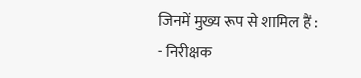जिनमें मुख्य रूप से शामिल हैं :
- निरीक्षक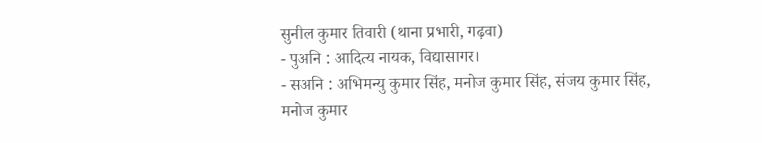सुनील कुमार तिवारी (थाना प्रभारी, गढ़वा)
- पुअनि : आदित्य नायक, विद्यासागर।
- सअनि : अभिमन्यु कुमार सिंह, मनोज कुमार सिंह, संजय कुमार सिंह, मनोज कुमार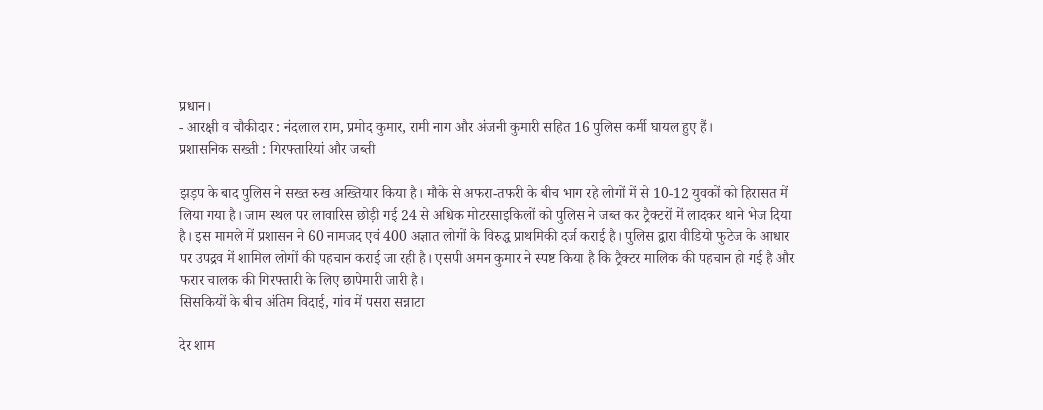प्रधान।
- आरक्षी व चौकीदार : नंदलाल राम, प्रमोद कुमार, रामी नाग और अंजनी कुमारी सहित 16 पुलिस कर्मी घायल हुए हैं।
प्रशासनिक सख्ती : गिरफ्तारियां और जब्ती

झड़प के बाद पुलिस ने सख्त रुख अख्तियार किया है। मौके से अफरा-तफरी के बीच भाग रहे लोगों में से 10-12 युवकों को हिरासत में लिया गया है। जाम स्थल पर लावारिस छोड़ी गई 24 से अधिक मोटरसाइकिलों को पुलिस ने जब्त कर ट्रैक्टरों में लादकर थाने भेज दिया है। इस मामले में प्रशासन ने 60 नामजद एवं 400 अज्ञात लोगों के विरुद्ध प्राथमिकी दर्ज कराई है। पुलिस द्वारा वीडियो फुटेज के आधार पर उपद्रव में शामिल लोगों की पहचान कराई जा रही है। एसपी अमन कुमार ने स्पष्ट किया है कि ट्रैक्टर मालिक की पहचान हो गई है और फरार चालक की गिरफ्तारी के लिए छापेमारी जारी है।
सिसकियों के बीच अंतिम विदाई, गांव में पसरा सन्नाटा

देर शाम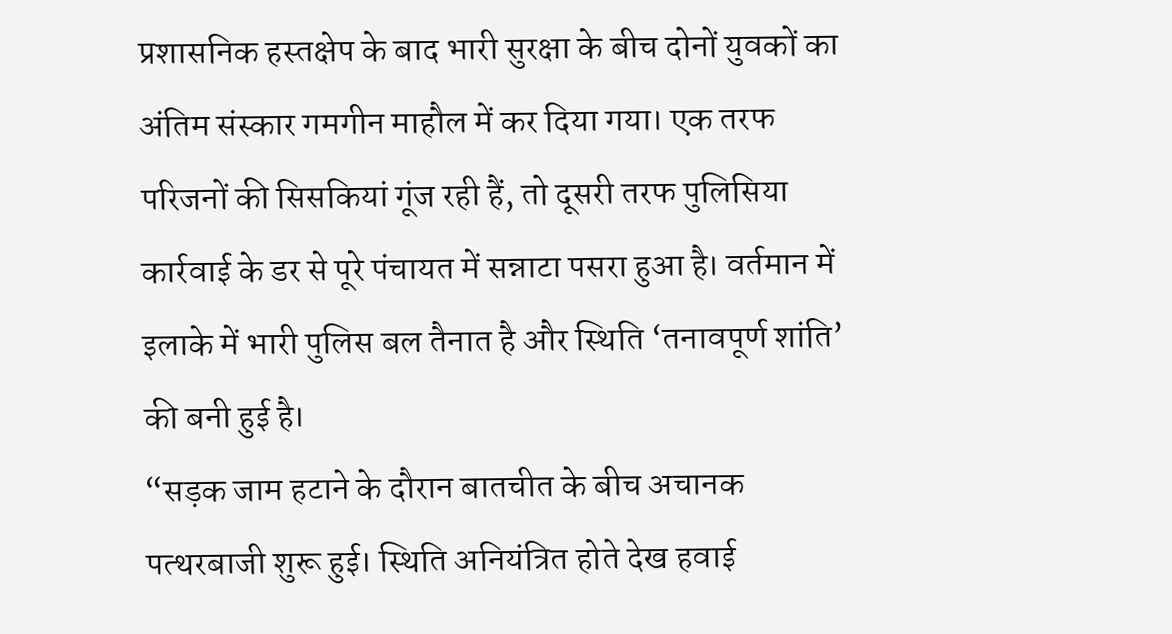प्रशासनिक हस्तक्षेप के बाद भारी सुरक्षा के बीच दोनों युवकों का अंतिम संस्कार गमगीन माहौल में कर दिया गया। एक तरफ परिजनों की सिसकियां गूंज रही हैं, तो दूसरी तरफ पुलिसिया कार्रवाई के डर से पूरे पंचायत में सन्नाटा पसरा हुआ है। वर्तमान में इलाके में भारी पुलिस बल तैनात है और स्थिति ‘तनावपूर्ण शांति’ की बनी हुई है।
“सड़क जाम हटाने के दौरान बातचीत के बीच अचानक पत्थरबाजी शुरू हुई। स्थिति अनियंत्रित होते देख हवाई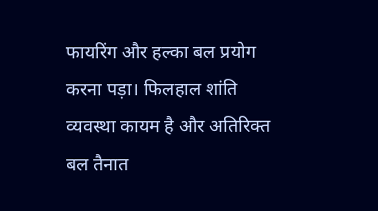फायरिंग और हल्का बल प्रयोग करना पड़ा। फिलहाल शांति व्यवस्था कायम है और अतिरिक्त बल तैनात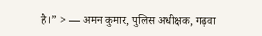है।” > — अमन कुमार, पुलिस अधीक्षक, गढ़वा